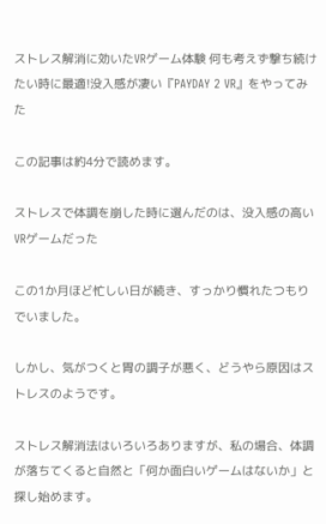ストレス解消に効いたVRゲーム体験 何も考えず撃ち続けたい時に最適!没入感が凄い『PAYDAY 2 VR』をやってみた

この記事は約4分で読めます。

ストレスで体調を崩した時に選んだのは、没入感の高いVRゲームだった

この1か月ほど忙しい日が続き、すっかり慣れたつもりでいました。

しかし、気がつくと胃の調子が悪く、どうやら原因はストレスのようです。

ストレス解消法はいろいろありますが、私の場合、体調が落ちてくると自然と「何か面白いゲームはないか」と探し始めます。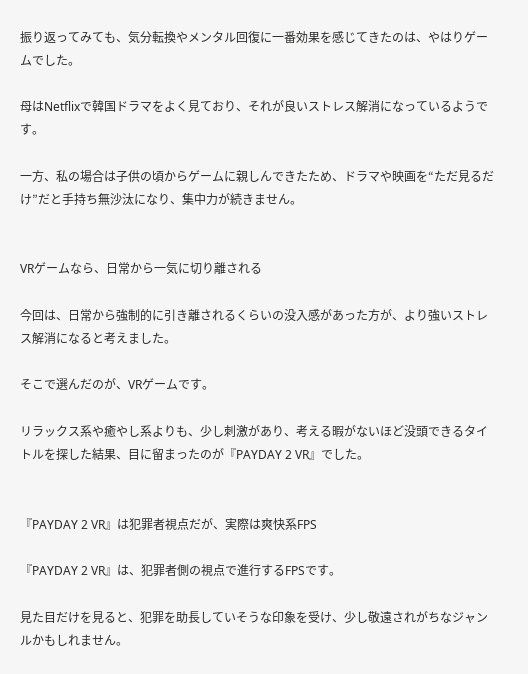振り返ってみても、気分転換やメンタル回復に一番効果を感じてきたのは、やはりゲームでした。

母はNetflixで韓国ドラマをよく見ており、それが良いストレス解消になっているようです。

一方、私の場合は子供の頃からゲームに親しんできたため、ドラマや映画を“ただ見るだけ”だと手持ち無沙汰になり、集中力が続きません。


VRゲームなら、日常から一気に切り離される

今回は、日常から強制的に引き離されるくらいの没入感があった方が、より強いストレス解消になると考えました。

そこで選んだのが、VRゲームです。

リラックス系や癒やし系よりも、少し刺激があり、考える暇がないほど没頭できるタイトルを探した結果、目に留まったのが『PAYDAY 2 VR』でした。


『PAYDAY 2 VR』は犯罪者視点だが、実際は爽快系FPS

『PAYDAY 2 VR』は、犯罪者側の視点で進行するFPSです。

見た目だけを見ると、犯罪を助長していそうな印象を受け、少し敬遠されがちなジャンルかもしれません。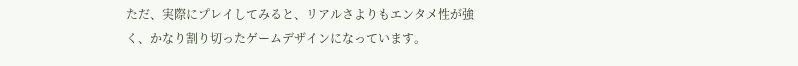ただ、実際にプレイしてみると、リアルさよりもエンタメ性が強く、かなり割り切ったゲームデザインになっています。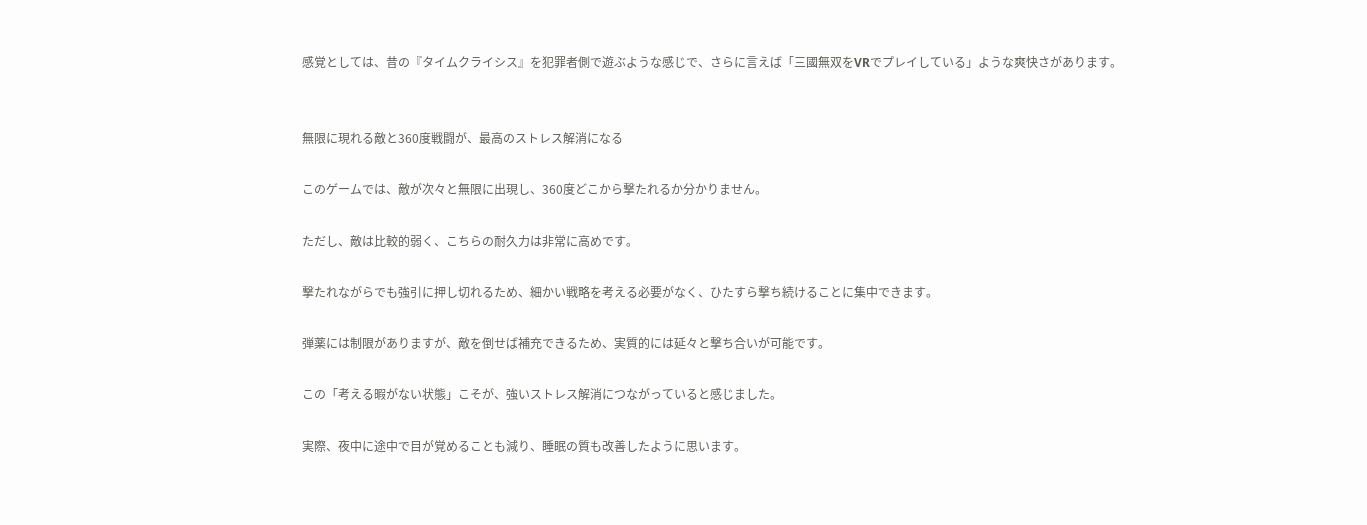感覚としては、昔の『タイムクライシス』を犯罪者側で遊ぶような感じで、さらに言えば「三國無双をVRでプレイしている」ような爽快さがあります。


無限に現れる敵と360度戦闘が、最高のストレス解消になる

このゲームでは、敵が次々と無限に出現し、360度どこから撃たれるか分かりません。

ただし、敵は比較的弱く、こちらの耐久力は非常に高めです。

撃たれながらでも強引に押し切れるため、細かい戦略を考える必要がなく、ひたすら撃ち続けることに集中できます。

弾薬には制限がありますが、敵を倒せば補充できるため、実質的には延々と撃ち合いが可能です。

この「考える暇がない状態」こそが、強いストレス解消につながっていると感じました。

実際、夜中に途中で目が覚めることも減り、睡眠の質も改善したように思います。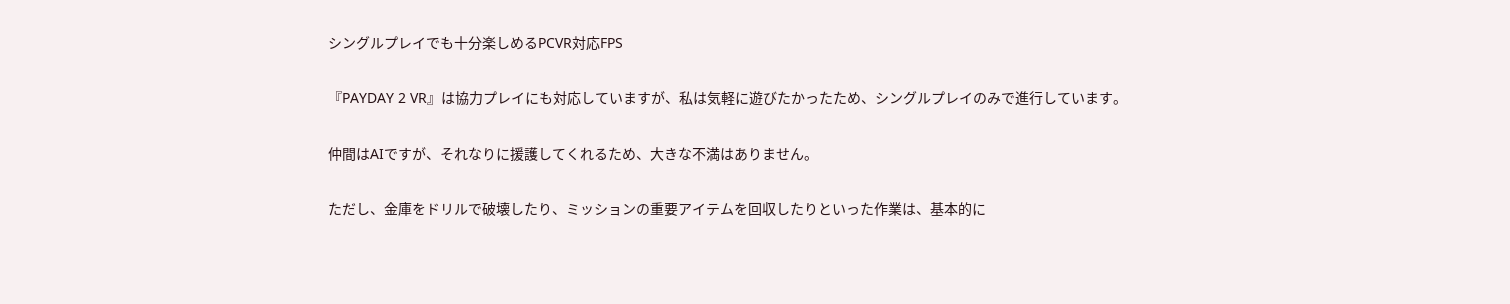シングルプレイでも十分楽しめるPCVR対応FPS

『PAYDAY 2 VR』は協力プレイにも対応していますが、私は気軽に遊びたかったため、シングルプレイのみで進行しています。

仲間はAIですが、それなりに援護してくれるため、大きな不満はありません。

ただし、金庫をドリルで破壊したり、ミッションの重要アイテムを回収したりといった作業は、基本的に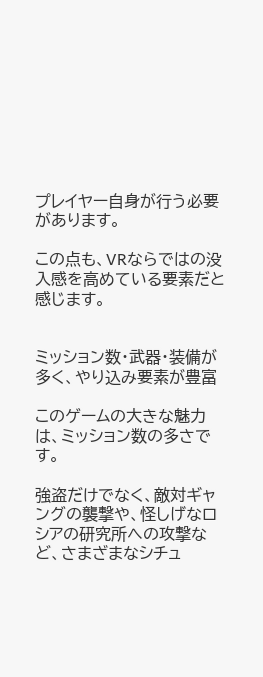プレイヤー自身が行う必要があります。

この点も、VRならではの没入感を高めている要素だと感じます。


ミッション数・武器・装備が多く、やり込み要素が豊富

このゲームの大きな魅力は、ミッション数の多さです。

強盗だけでなく、敵対ギャングの襲撃や、怪しげなロシアの研究所への攻撃など、さまざまなシチュ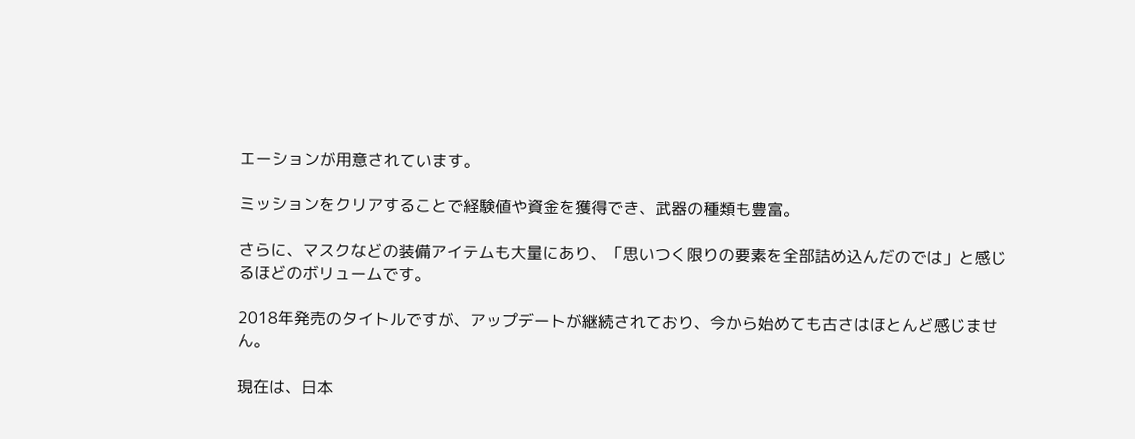エーションが用意されています。

ミッションをクリアすることで経験値や資金を獲得でき、武器の種類も豊富。

さらに、マスクなどの装備アイテムも大量にあり、「思いつく限りの要素を全部詰め込んだのでは」と感じるほどのボリュームです。

2018年発売のタイトルですが、アップデートが継続されており、今から始めても古さはほとんど感じません。

現在は、日本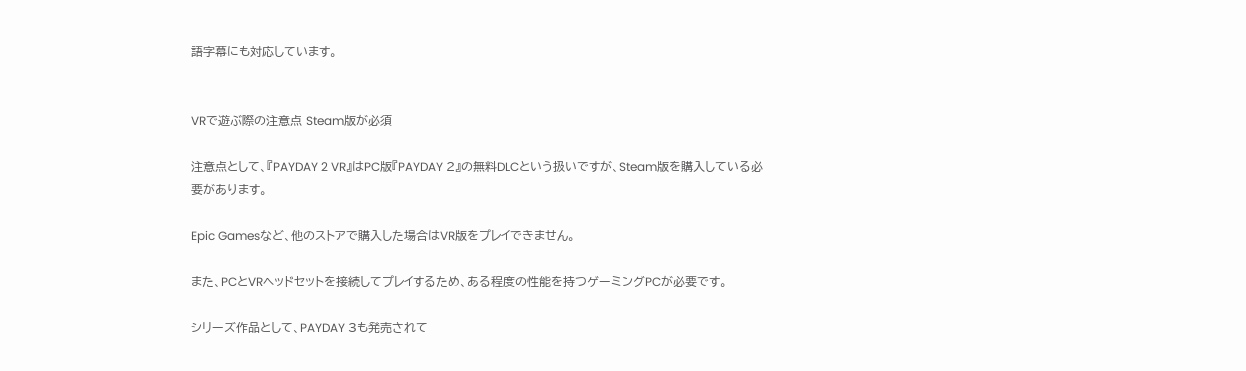語字幕にも対応しています。


VRで遊ぶ際の注意点 Steam版が必須

注意点として、『PAYDAY 2 VR』はPC版『PAYDAY 2』の無料DLCという扱いですが、Steam版を購入している必要があります。

Epic Gamesなど、他のストアで購入した場合はVR版をプレイできません。

また、PCとVRヘッドセットを接続してプレイするため、ある程度の性能を持つゲーミングPCが必要です。

シリーズ作品として、PAYDAY 3も発売されて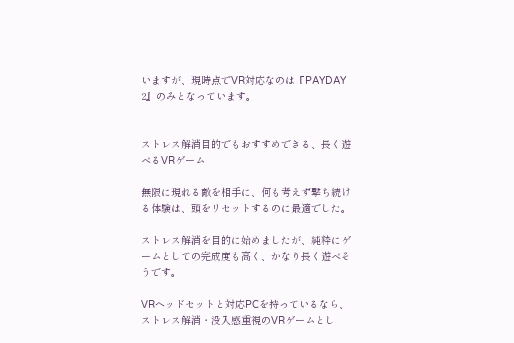いますが、現時点でVR対応なのは『PAYDAY 2』のみとなっています。


ストレス解消目的でもおすすめできる、長く遊べるVRゲーム

無限に現れる敵を相手に、何も考えず撃ち続ける体験は、頭をリセットするのに最適でした。

ストレス解消を目的に始めましたが、純粋にゲームとしての完成度も高く、かなり長く遊べそうです。

VRヘッドセットと対応PCを持っているなら、ストレス解消・没入感重視のVRゲームとし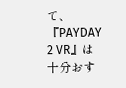て、『PAYDAY 2 VR』は十分おす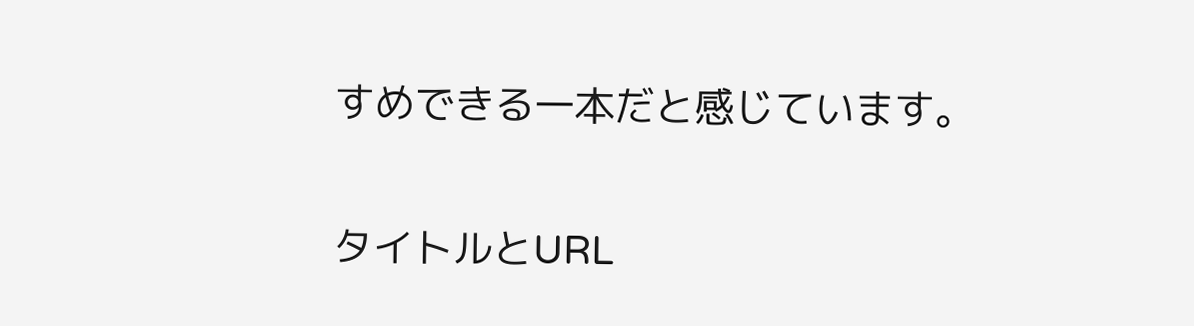すめできる一本だと感じています。

タイトルとURL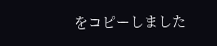をコピーしました